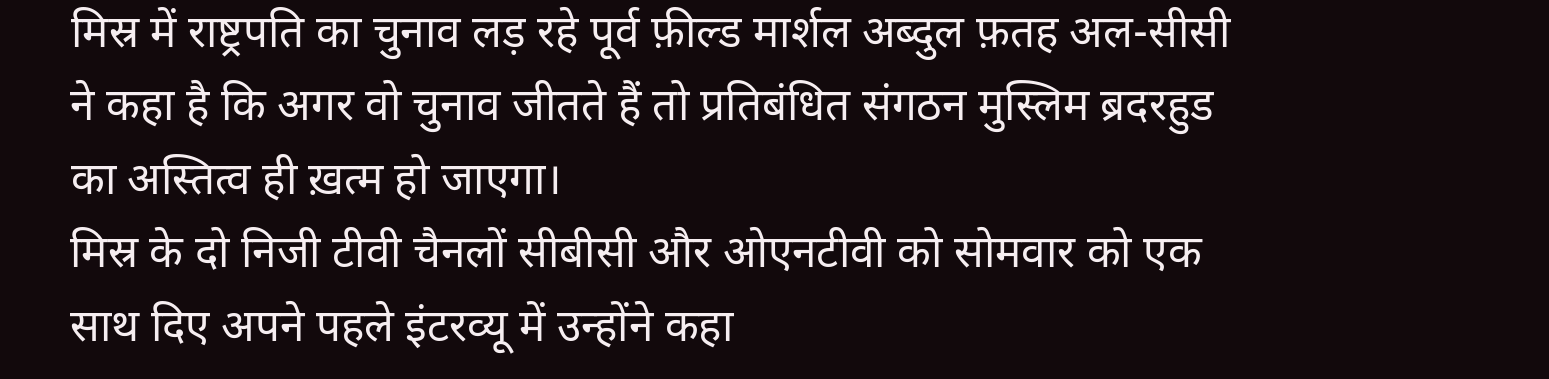मिस्र में राष्ट्रपति का चुनाव लड़ रहे पूर्व फ़ील्ड मार्शल अब्दुल फ़तह अल-सीसी ने कहा है कि अगर वो चुनाव जीतते हैं तो प्रतिबंधित संगठन मुस्लिम ब्रदरहुड का अस्तित्व ही ख़त्म हो जाएगा।
मिस्र के दो निजी टीवी चैनलों सीबीसी और ओएनटीवी को सोमवार को एक साथ दिए अपने पहले इंटरव्यू में उन्होंने कहा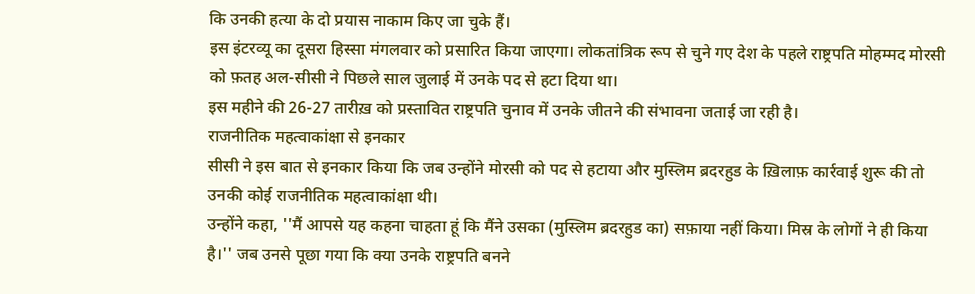कि उनकी हत्या के दो प्रयास नाकाम किए जा चुके हैं।
इस इंटरव्यू का दूसरा हिस्सा मंगलवार को प्रसारित किया जाएगा। लोकतांत्रिक रूप से चुने गए देश के पहले राष्ट्रपति मोहम्मद मोरसी को फ़तह अल-सीसी ने पिछले साल जुलाई में उनके पद से हटा दिया था।
इस महीने की 26-27 तारीख़ को प्रस्तावित राष्ट्रपति चुनाव में उनके जीतने की संभावना जताई जा रही है।
राजनीतिक महत्वाकांक्षा से इनकार
सीसी ने इस बात से इनकार किया कि जब उन्होंने मोरसी को पद से हटाया और मुस्लिम ब्रदरहुड के ख़िलाफ़ कार्रवाई शुरू की तो उनकी कोई राजनीतिक महत्वाकांक्षा थी।
उन्होंने कहा, ''मैं आपसे यह कहना चाहता हूं कि मैंने उसका (मुस्लिम ब्रदरहुड का) सफ़ाया नहीं किया। मिस्र के लोगों ने ही किया है।'' जब उनसे पूछा गया कि क्या उनके राष्ट्रपति बनने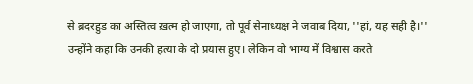से ब्रदरहुड का अस्तित्व ख़त्म हो जाएगा, तो पूर्व सेनाध्यक्ष ने जवाब दिया, ''हां, यह सही है।''
उन्होंने कहा कि उनकी हत्या के दो प्रयास हुए। लेकिन वो भाग्य में विश्वास करते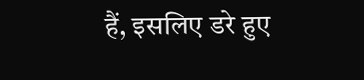हैं, इसलिए डरे हुए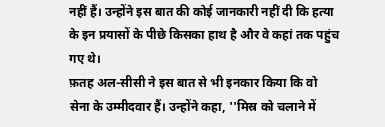नहीं हैं। उन्होंने इस बात की कोई जानकारी नहीं दी कि हत्या के इन प्रयासों के पीछे किसका हाथ है और वे कहां तक पहुंच गए थे।
फ़तह अल-सीसी ने इस बात से भी इनकार किया कि वो सेना के उम्मीदवार हैं। उन्होंने कहा, ''मिस्र को चलाने में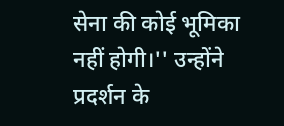सेना की कोई भूमिका नहीं होगी।'' उन्होंने प्रदर्शन के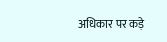अधिकार पर कड़े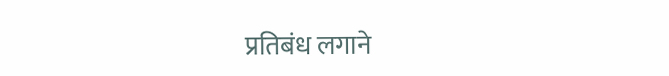प्रतिबंध लगाने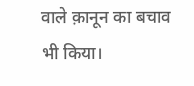वाले क़ानून का बचाव भी किया।